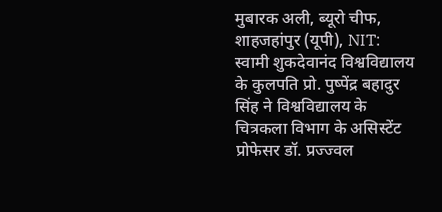मुबारक अली, ब्यूरो चीफ, शाहजहांपुर (यूपी), NIT:
स्वामी शुकदेवानंद विश्वविद्यालय के कुलपति प्रो. पुष्पेंद्र बहादुर सिंह ने विश्वविद्यालय के चित्रकला विभाग के असिस्टेंट प्रोफेसर डॉ. प्रज्ज्वल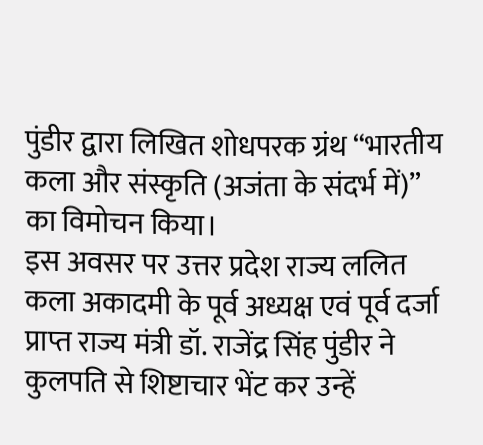पुंडीर द्वारा लिखित शोधपरक ग्रंथ “भारतीय कला और संस्कृति (अजंता के संदर्भ में)” का विमोचन किया।
इस अवसर पर उत्तर प्रदेश राज्य ललित कला अकादमी के पूर्व अध्यक्ष एवं पूर्व दर्जा प्राप्त राज्य मंत्री डॉ. राजेंद्र सिंह पुंडीर ने कुलपति से शिष्टाचार भेंट कर उन्हें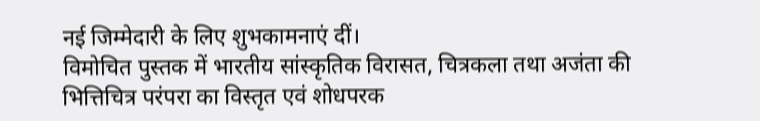नई जिम्मेदारी के लिए शुभकामनाएं दीं।
विमोचित पुस्तक में भारतीय सांस्कृतिक विरासत, चित्रकला तथा अजंता की भित्तिचित्र परंपरा का विस्तृत एवं शोधपरक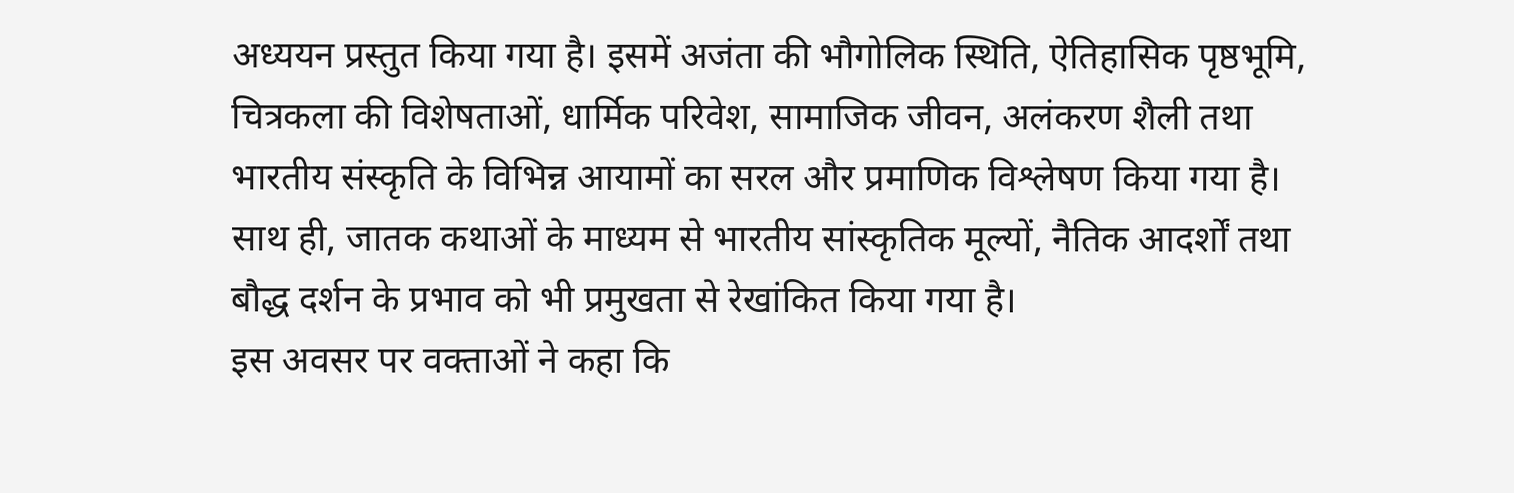अध्ययन प्रस्तुत किया गया है। इसमें अजंता की भौगोलिक स्थिति, ऐतिहासिक पृष्ठभूमि, चित्रकला की विशेषताओं, धार्मिक परिवेश, सामाजिक जीवन, अलंकरण शैली तथा भारतीय संस्कृति के विभिन्न आयामों का सरल और प्रमाणिक विश्लेषण किया गया है। साथ ही, जातक कथाओं के माध्यम से भारतीय सांस्कृतिक मूल्यों, नैतिक आदर्शों तथा बौद्ध दर्शन के प्रभाव को भी प्रमुखता से रेखांकित किया गया है।
इस अवसर पर वक्ताओं ने कहा कि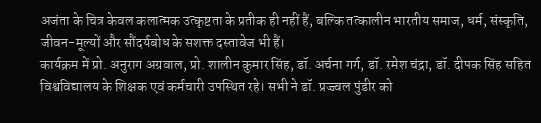अजंता के चित्र केवल कलात्मक उत्कृष्टता के प्रतीक ही नहीं हैं, बल्कि तत्कालीन भारतीय समाज, धर्म, संस्कृति, जीवन-मूल्यों और सौंदर्यबोध के सशक्त दस्तावेज भी हैं।
कार्यक्रम में प्रो. अनुराग अग्रवाल, प्रो. शालीन कुमार सिंह, डॉ. अर्चना गर्ग, डॉ. रमेश चंद्रा, डॉ. दीपक सिंह सहित विश्वविद्यालय के शिक्षक एवं कर्मचारी उपस्थित रहे। सभी ने डॉ. प्रज्ज्वल पुंडीर को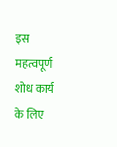इस महत्वपूर्ण शोध कार्य के लिए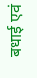बधाई एवं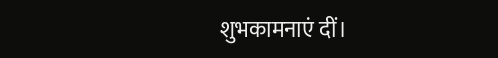शुभकामनाएं दीं।